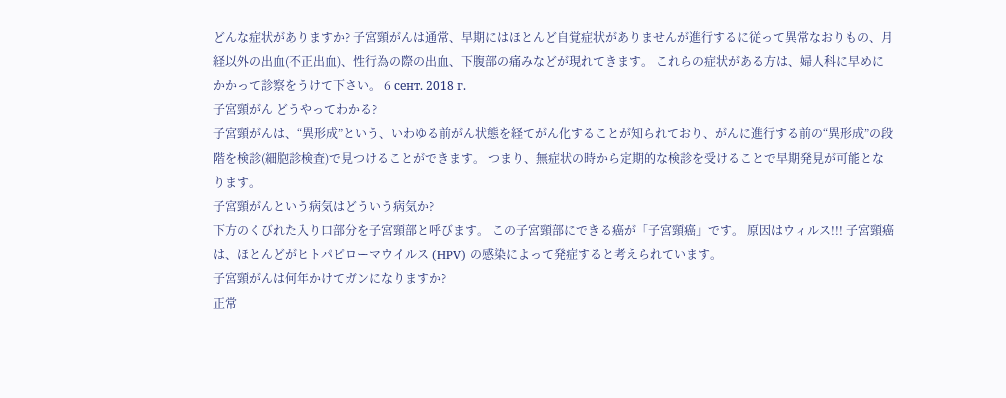どんな症状がありますか? 子宮頸がんは通常、早期にはほとんど自覚症状がありませんが進行するに従って異常なおりもの、月経以外の出血(不正出血)、性行為の際の出血、下腹部の痛みなどが現れてきます。 これらの症状がある方は、婦人科に早めにかかって診察をうけて下さい。 6 сент. 2018 г.
子宮頸がん どうやってわかる?
子宮頸がんは、“異形成”という、いわゆる前がん状態を経てがん化することが知られており、がんに進行する前の“異形成”の段階を検診(細胞診検査)で見つけることができます。 つまり、無症状の時から定期的な検診を受けることで早期発見が可能となります。
子宮頸がんという病気はどういう病気か?
下方のくびれた入り口部分を子宮頸部と呼びます。 この子宮頸部にできる癌が「子宮頸癌」です。 原因はウィルス!!! 子宮頸癌は、ほとんどがヒトパピローマウイルス (HPV) の感染によって発症すると考えられています。
子宮頸がんは何年かけてガンになりますか?
正常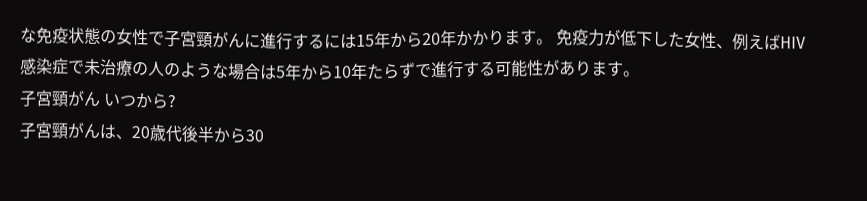な免疫状態の女性で子宮頸がんに進行するには15年から20年かかります。 免疫力が低下した女性、例えばHIV感染症で未治療の人のような場合は5年から10年たらずで進行する可能性があります。
子宮頸がん いつから?
子宮頸がんは、20歳代後半から30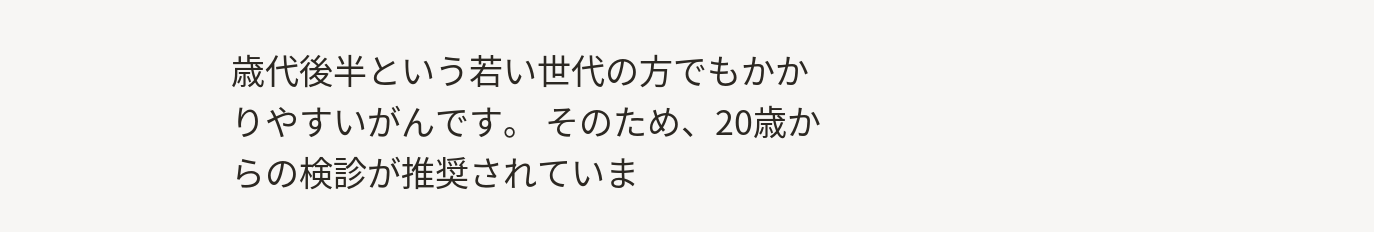歳代後半という若い世代の方でもかかりやすいがんです。 そのため、20歳からの検診が推奨されていま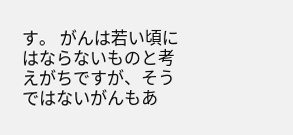す。 がんは若い頃にはならないものと考えがちですが、そうではないがんもあ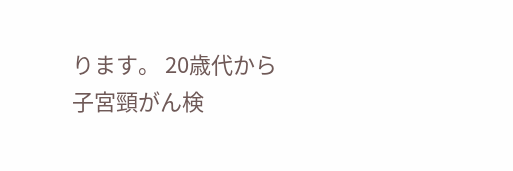ります。 20歳代から子宮頸がん検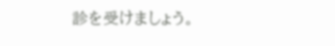診を受けましょう。